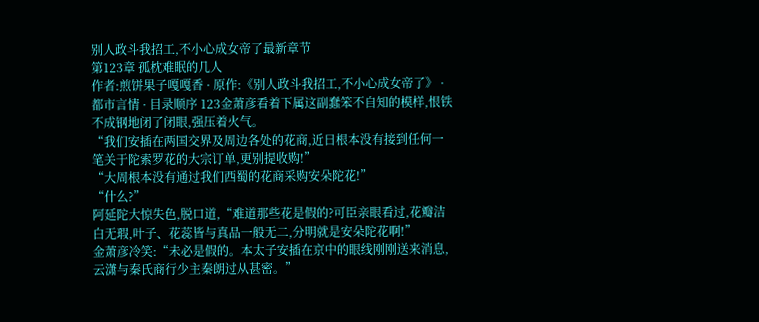别人政斗我招工,不小心成女帝了最新章节
第123章 孤枕难眠的几人
作者:煎饼果子嘎嘎香 · 原作:《别人政斗我招工,不小心成女帝了》 · 都市言情 · 目录顺序 123金萧彦看着下属这副蠢笨不自知的模样,恨铁不成钢地闭了闭眼,强压着火气。
“我们安插在两国交界及周边各处的花商,近日根本没有接到任何一笔关于陀索罗花的大宗订单,更别提收购!”
“大周根本没有通过我们西蜀的花商采购安朵陀花!”
“什么?”
阿延陀大惊失色,脱口道,“难道那些花是假的?可臣亲眼看过,花瓣洁白无瑕,叶子、花蕊皆与真品一般无二,分明就是安朵陀花啊!”
金萧彦冷笑:“未必是假的。本太子安插在京中的眼线刚刚送来消息,云潇与秦氏商行少主秦朗过从甚密。”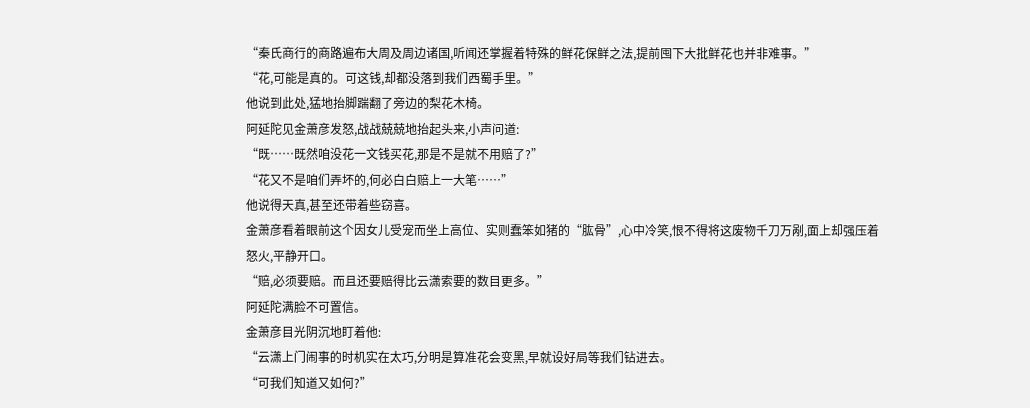“秦氏商行的商路遍布大周及周边诸国,听闻还掌握着特殊的鲜花保鲜之法,提前囤下大批鲜花也并非难事。”
“花,可能是真的。可这钱,却都没落到我们西蜀手里。”
他说到此处,猛地抬脚踹翻了旁边的梨花木椅。
阿延陀见金萧彦发怒,战战兢兢地抬起头来,小声问道:
“既……既然咱没花一文钱买花,那是不是就不用赔了?”
“花又不是咱们弄坏的,何必白白赔上一大笔……”
他说得天真,甚至还带着些窃喜。
金萧彦看着眼前这个因女儿受宠而坐上高位、实则蠢笨如猪的“肱骨”,心中冷笑,恨不得将这废物千刀万剐,面上却强压着怒火,平静开口。
“赔,必须要赔。而且还要赔得比云潇索要的数目更多。”
阿延陀满脸不可置信。
金萧彦目光阴沉地盯着他:
“云潇上门闹事的时机实在太巧,分明是算准花会变黑,早就设好局等我们钻进去。
“可我们知道又如何?”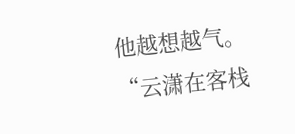他越想越气。
“云潇在客栈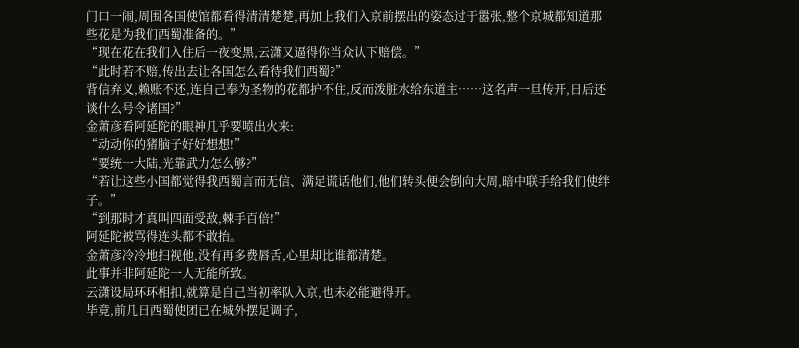门口一闹,周围各国使馆都看得清清楚楚,再加上我们入京前摆出的姿态过于嚣张,整个京城都知道那些花是为我们西蜀准备的。”
“现在花在我们入住后一夜变黑,云潇又逼得你当众认下赔偿。”
“此时若不赔,传出去让各国怎么看待我们西蜀?”
背信弃义,赖账不还,连自己奉为圣物的花都护不住,反而泼脏水给东道主……这名声一旦传开,日后还谈什么号令诸国?”
金萧彦看阿延陀的眼神几乎要喷出火来:
“动动你的猪脑子好好想想!”
“要统一大陆,光靠武力怎么够?”
“若让这些小国都觉得我西蜀言而无信、满足谎话他们,他们转头便会倒向大周,暗中联手给我们使绊子。”
“到那时才真叫四面受敌,棘手百倍!”
阿延陀被骂得连头都不敢抬。
金萧彦冷冷地扫视他,没有再多费唇舌,心里却比谁都清楚。
此事并非阿延陀一人无能所致。
云潇设局环环相扣,就算是自己当初率队入京,也未必能避得开。
毕竟,前几日西蜀使团已在城外摆足调子,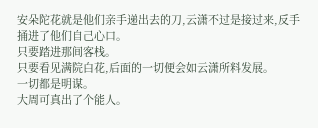安朵陀花就是他们亲手递出去的刀,云潇不过是接过来,反手捅进了他们自己心口。
只要踏进那间客栈。
只要看见满院白花,后面的一切便会如云潇所料发展。
一切都是明谋。
大周可真出了个能人。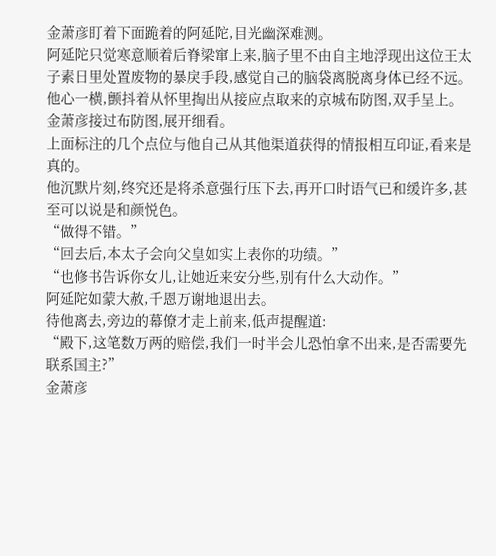金萧彦盯着下面跪着的阿延陀,目光幽深难测。
阿延陀只觉寒意顺着后脊梁窜上来,脑子里不由自主地浮现出这位王太子素日里处置废物的暴戾手段,感觉自己的脑袋离脱离身体已经不远。
他心一横,颤抖着从怀里掏出从接应点取来的京城布防图,双手呈上。
金萧彦接过布防图,展开细看。
上面标注的几个点位与他自己从其他渠道获得的情报相互印证,看来是真的。
他沉默片刻,终究还是将杀意强行压下去,再开口时语气已和缓许多,甚至可以说是和颜悦色。
“做得不错。”
“回去后,本太子会向父皇如实上表你的功绩。”
“也修书告诉你女儿,让她近来安分些,别有什么大动作。”
阿延陀如蒙大赦,千恩万谢地退出去。
待他离去,旁边的幕僚才走上前来,低声提醒道:
“殿下,这笔数万两的赔偿,我们一时半会儿恐怕拿不出来,是否需要先联系国主?”
金萧彦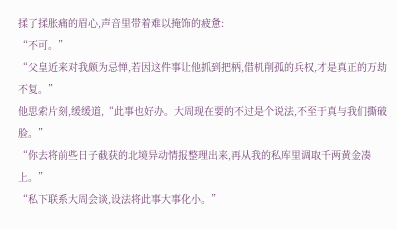揉了揉胀痛的眉心,声音里带着难以掩饰的疲惫:
“不可。”
“父皇近来对我颇为忌惮,若因这件事让他抓到把柄,借机削孤的兵权,才是真正的万劫不复。”
他思索片刻,缓缓道,“此事也好办。大周现在要的不过是个说法,不至于真与我们撕破脸。”
“你去将前些日子截获的北境异动情报整理出来,再从我的私库里调取千两黄金凑上。”
“私下联系大周会谈,设法将此事大事化小。”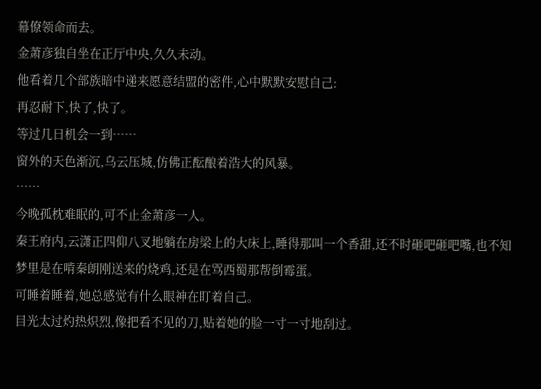幕僚领命而去。
金萧彦独自坐在正厅中央,久久未动。
他看着几个部族暗中递来愿意结盟的密件,心中默默安慰自己:
再忍耐下,快了,快了。
等过几日机会一到……
窗外的天色渐沉,乌云压城,仿佛正酝酿着浩大的风暴。
……
今晚孤枕难眠的,可不止金萧彦一人。
秦王府内,云潇正四仰八叉地躺在房梁上的大床上,睡得那叫一个香甜,还不时砸吧砸吧嘴,也不知梦里是在啃秦朗刚送来的烧鸡,还是在骂西蜀那帮倒霉蛋。
可睡着睡着,她总感觉有什么眼神在盯着自己。
目光太过灼热炽烈,像把看不见的刀,贴着她的脸一寸一寸地刮过。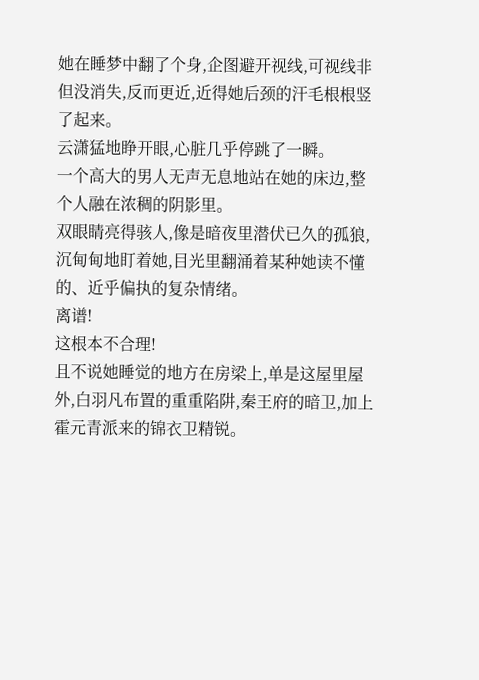她在睡梦中翻了个身,企图避开视线,可视线非但没消失,反而更近,近得她后颈的汗毛根根竖了起来。
云潇猛地睁开眼,心脏几乎停跳了一瞬。
一个高大的男人无声无息地站在她的床边,整个人融在浓稠的阴影里。
双眼睛亮得骇人,像是暗夜里潜伏已久的孤狼,沉甸甸地盯着她,目光里翻涌着某种她读不懂的、近乎偏执的复杂情绪。
离谱!
这根本不合理!
且不说她睡觉的地方在房梁上,单是这屋里屋外,白羽凡布置的重重陷阱,秦王府的暗卫,加上霍元青派来的锦衣卫精锐。